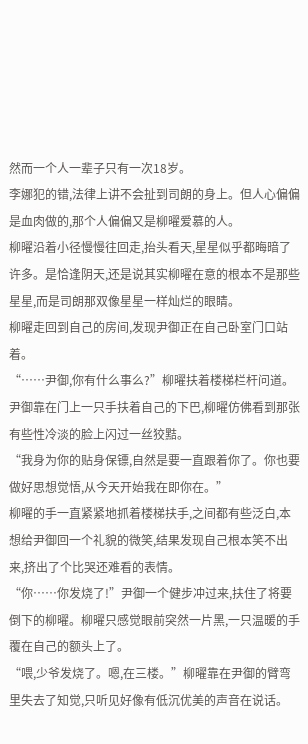然而一个人一辈子只有一次18岁。
李娜犯的错,法律上讲不会扯到司朗的身上。但人心偏偏是血肉做的,那个人偏偏又是柳曜爱慕的人。
柳曜沿着小径慢慢往回走,抬头看天,星星似乎都晦暗了许多。是恰逢阴天,还是说其实柳曜在意的根本不是那些星星,而是司朗那双像星星一样灿烂的眼睛。
柳曜走回到自己的房间,发现尹御正在自己卧室门口站着。
“……尹御,你有什么事么?”柳曜扶着楼梯栏杆问道。
尹御靠在门上一只手扶着自己的下巴,柳曜仿佛看到那张有些性冷淡的脸上闪过一丝狡黠。
“我身为你的贴身保镖,自然是要一直跟着你了。你也要做好思想觉悟,从今天开始我在即你在。”
柳曜的手一直紧紧地抓着楼梯扶手,之间都有些泛白,本想给尹御回一个礼貌的微笑,结果发现自己根本笑不出来,挤出了个比哭还难看的表情。
“你……你发烧了!”尹御一个健步冲过来,扶住了将要倒下的柳曜。柳曜只感觉眼前突然一片黑,一只温暖的手覆在自己的额头上了。
“喂,少爷发烧了。嗯,在三楼。”柳曜靠在尹御的臂弯里失去了知觉,只听见好像有低沉优美的声音在说话。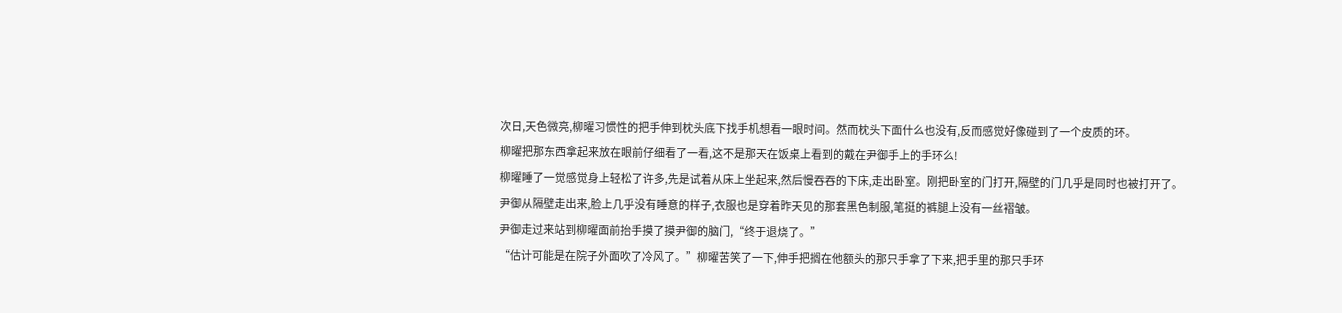次日,天色微亮,柳曜习惯性的把手伸到枕头底下找手机想看一眼时间。然而枕头下面什么也没有,反而感觉好像碰到了一个皮质的环。
柳曜把那东西拿起来放在眼前仔细看了一看,这不是那天在饭桌上看到的戴在尹御手上的手环么!
柳曜睡了一觉感觉身上轻松了许多,先是试着从床上坐起来,然后慢吞吞的下床,走出卧室。刚把卧室的门打开,隔壁的门几乎是同时也被打开了。
尹御从隔壁走出来,脸上几乎没有睡意的样子,衣服也是穿着昨天见的那套黑色制服,笔挺的裤腿上没有一丝褶皱。
尹御走过来站到柳曜面前抬手摸了摸尹御的脑门,“终于退烧了。”
“估计可能是在院子外面吹了冷风了。”柳曜苦笑了一下,伸手把搁在他额头的那只手拿了下来,把手里的那只手环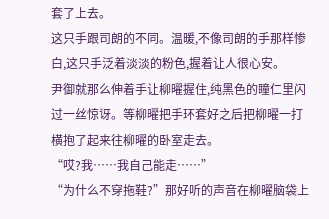套了上去。
这只手跟司朗的不同。温暖,不像司朗的手那样惨白,这只手泛着淡淡的粉色,握着让人很心安。
尹御就那么伸着手让柳曜握住,纯黑色的瞳仁里闪过一丝惊讶。等柳曜把手环套好之后把柳曜一打横抱了起来往柳曜的卧室走去。
“哎?我……我自己能走……”
“为什么不穿拖鞋?”那好听的声音在柳曜脑袋上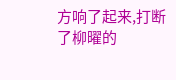方响了起来,打断了柳曜的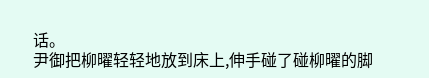话。
尹御把柳曜轻轻地放到床上,伸手碰了碰柳曜的脚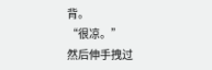背。
“很凉。”
然后伸手拽过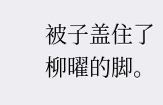被子盖住了柳曜的脚。